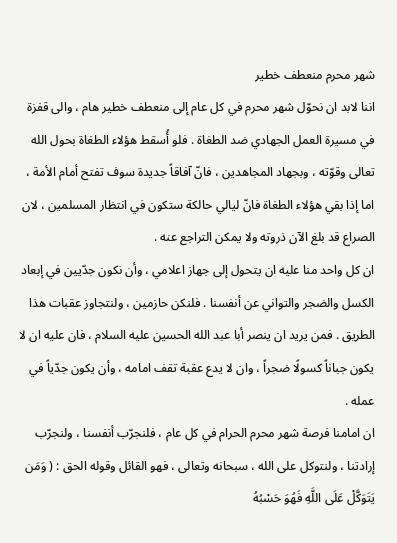شهر محرم منعطف خطير
اننا لابد ان نحوّل شهر محرم في كل عام إلى منعطف خطير هام ، والى قفزة في مسيرة العمل الجهادي ضد الطغاة . فلو أُسقط هؤلاء الطغاة بحول الله تعالى وقوّته ، وبجهاد المجاهدين ، فانّ آفاقاً جديدة سوف تفتح أمام الأمة ، اما إذا بقي هؤلاء الطغاة فانّ ليالي حالكة ستكون في انتظار المسلمين ، لان الصراع قد بلغ الآن ذروته ولا يمكن التراجع عنه .
ان كل واحد منا عليه ان يتحول إلى جهاز اعلامي ، وأن نكون جدّيين في إبعاد الكسل والضجر والتواني عن أنفسنا . فلنكن حازمين ، ولنتجاوز عقبات هذا الطريق . فمن يريد ان ينصر أبا عبد الله الحسين عليه السلام ، فان عليه ان لا يكون جباناً كسولًا ضجراً ، وان لا يدع عقبة تقف امامه ، وأن يكون جدّياً في عمله .
ان امامنا فرصة شهر محرم الحرام في كل عام ، فلنجرّب أنفسنا ، ولنجرّب إرادتنا ، ولنتوكل على الله ، سبحانه وتعالى ، فهو القائل وقوله الحق : ( وَمَن يَتَوَكَّلْ عَلَى اللَّهِ فَهُوَ حَسْبُهُ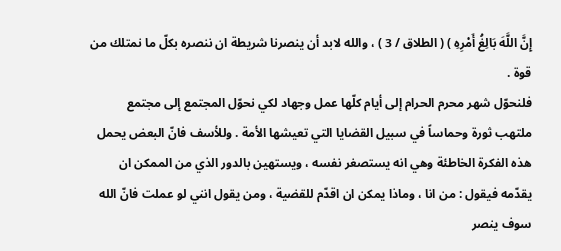إِنَّ اللَّهَ بَالِغُ أَمْرِهِ ) ( الطلاق / 3 ) ، والله لابد أن ينصرنا شريطة ان ننصره بكلّ ما نمتلك من قوة .
فلنحوّل شهر محرم الحرام إلى أيام كلّها عمل وجهاد لكي نحوّل المجتمع إلى مجتمع ملتهب ثورة وحماساً في سبيل القضايا التي تعيشها الأمة . وللأسف فانّ البعض يحمل هذه الفكرة الخاطئة وهي انه يستصغر نفسه ، ويستهين بالدور الذي من الممكن ان يقدّمه فيقول : من انا ، وماذا يمكن ان اقدّم للقضية ، ومن يقول انني لو عملت فانّ الله سوف ينصر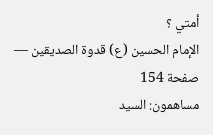أمتي ؟
الإمام الحسين (ع) قدوة الصديقين — صفحة 154
مساهمون: السيد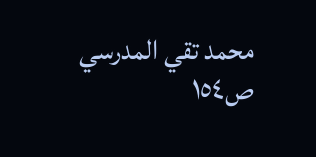محمد تقي المدرسي
ص١٥٤